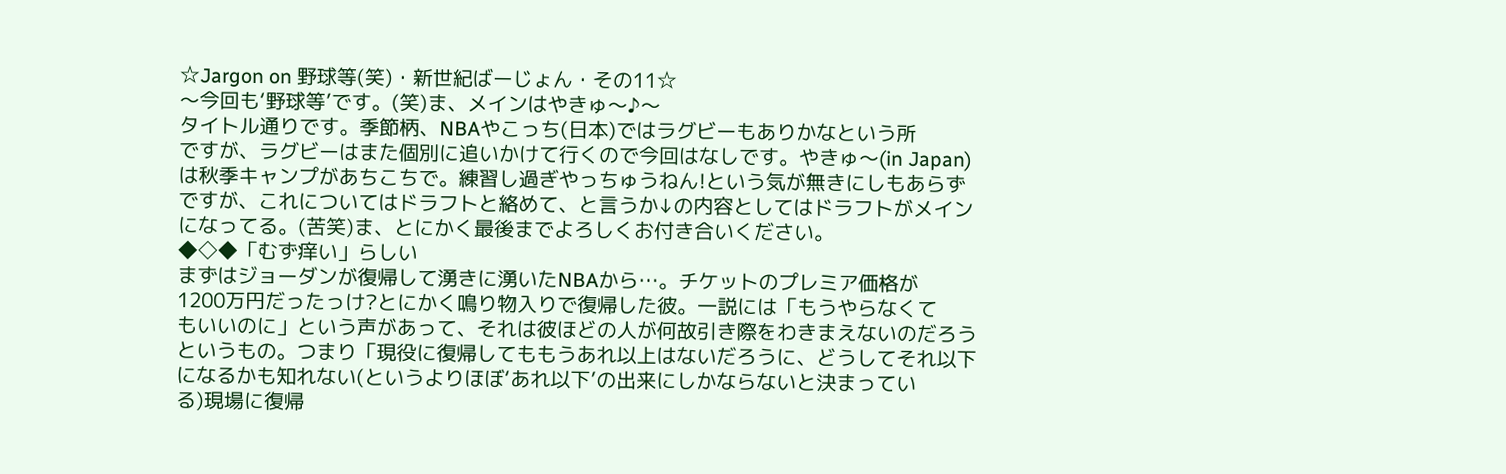☆Jargon on 野球等(笑)・新世紀ばーじょん・その11☆
〜今回も‘野球等’です。(笑)ま、メインはやきゅ〜♪〜
タイトル通りです。季節柄、NBAやこっち(日本)ではラグビーもありかなという所
ですが、ラグビーはまた個別に追いかけて行くので今回はなしです。やきゅ〜(in Japan)
は秋季キャンプがあちこちで。練習し過ぎやっちゅうねん!という気が無きにしもあらず
ですが、これについてはドラフトと絡めて、と言うか↓の内容としてはドラフトがメイン
になってる。(苦笑)ま、とにかく最後までよろしくお付き合いください。
◆◇◆「むず痒い」らしい
まずはジョーダンが復帰して湧きに湧いたNBAから…。チケットのプレミア価格が
1200万円だったっけ?とにかく鳴り物入りで復帰した彼。一説には「もうやらなくて
もいいのに」という声があって、それは彼ほどの人が何故引き際をわきまえないのだろう
というもの。つまり「現役に復帰してももうあれ以上はないだろうに、どうしてそれ以下
になるかも知れない(というよりほぼ‘あれ以下’の出来にしかならないと決まってい
る)現場に復帰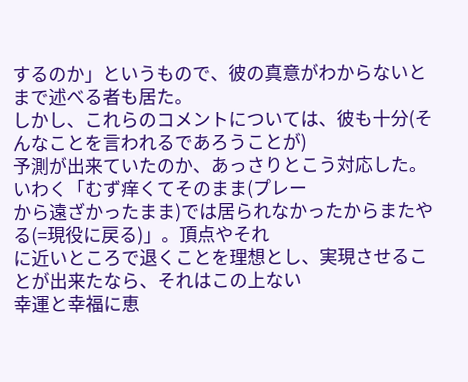するのか」というもので、彼の真意がわからないとまで述べる者も居た。
しかし、これらのコメントについては、彼も十分(そんなことを言われるであろうことが)
予測が出来ていたのか、あっさりとこう対応した。いわく「むず痒くてそのまま(プレー
から遠ざかったまま)では居られなかったからまたやる(=現役に戻る)」。頂点やそれ
に近いところで退くことを理想とし、実現させることが出来たなら、それはこの上ない
幸運と幸福に恵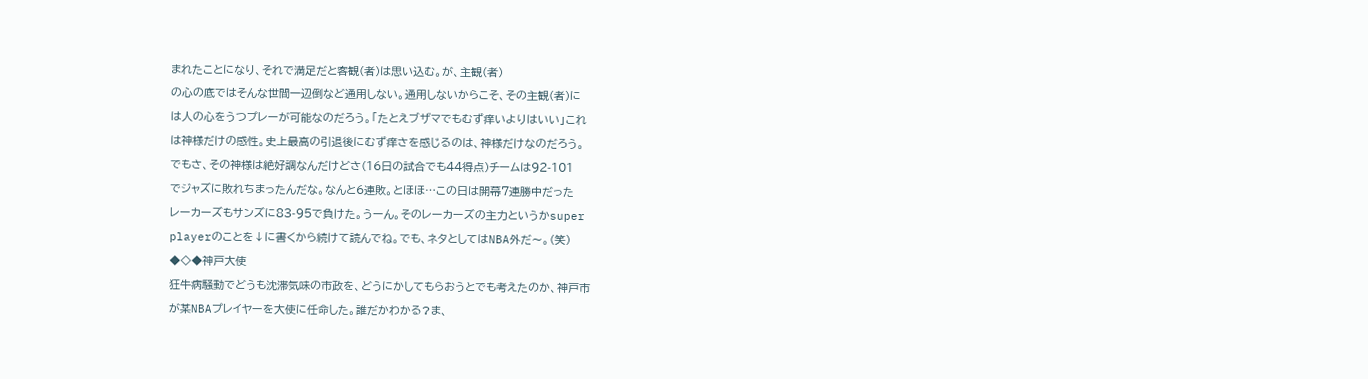まれたことになり、それで満足だと客観(者)は思い込む。が、主観(者)
の心の底ではそんな世間一辺倒など通用しない。通用しないからこそ、その主観(者)に
は人の心をうつプレーが可能なのだろう。「たとえブザマでもむず痒いよりはいい」これ
は神様だけの感性。史上最高の引退後にむず痒さを感じるのは、神様だけなのだろう。
でもさ、その神様は絶好調なんだけどさ(16日の試合でも44得点)チームは92-101
でジャズに敗れちまったんだな。なんと6連敗。とほほ…この日は開幕7連勝中だった
レーカーズもサンズに83-95で負けた。うーん。そのレーカーズの主力というかsuper
playerのことを↓に書くから続けて読んでね。でも、ネタとしてはNBA外だ〜。(笑)
◆◇◆神戸大使
狂牛病騒動でどうも沈滞気味の市政を、どうにかしてもらおうとでも考えたのか、神戸市
が某NBAプレイヤーを大使に任命した。誰だかわかる?ま、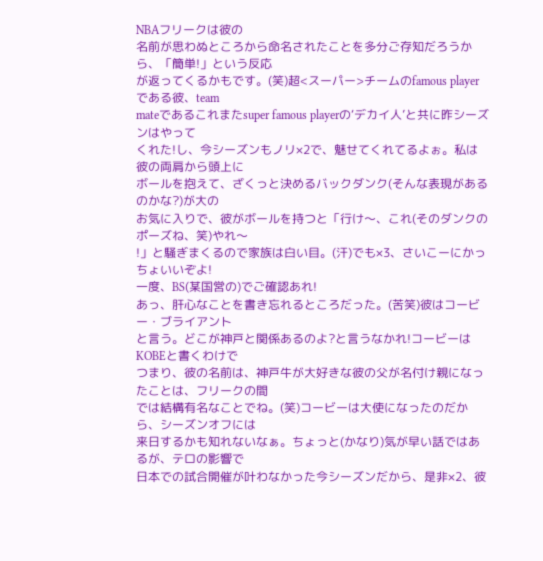NBAフリークは彼の
名前が思わぬところから命名されたことを多分ご存知だろうから、「簡単!」という反応
が返ってくるかもです。(笑)超<スーパー>チームのfamous playerである彼、team
mateであるこれまたsuper famous playerの‘デカイ人’と共に昨シーズンはやって
くれた!し、今シーズンもノリ×2で、魅せてくれてるよぉ。私は彼の両肩から頭上に
ボールを抱えて、ざくっと決めるバックダンク(そんな表現があるのかな?)が大の
お気に入りで、彼がボールを持つと「行け〜、これ(そのダンクのポーズね、笑)やれ〜
!」と騒ぎまくるので家族は白い目。(汗)でも×3、さいこーにかっちょいいぞよ!
一度、BS(某国営の)でご確認あれ!
あっ、肝心なことを書き忘れるところだった。(苦笑)彼はコービー・ブライアント
と言う。どこが神戸と関係あるのよ?と言うなかれ!コービーはKOBEと書くわけで
つまり、彼の名前は、神戸牛が大好きな彼の父が名付け親になったことは、フリークの間
では結構有名なことでね。(笑)コービーは大使になったのだから、シーズンオフには
来日するかも知れないなぁ。ちょっと(かなり)気が早い話ではあるが、テロの影響で
日本での試合開催が叶わなかった今シーズンだから、是非×2、彼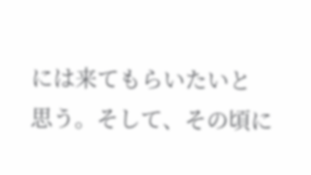には来てもらいたいと
思う。そして、その頃に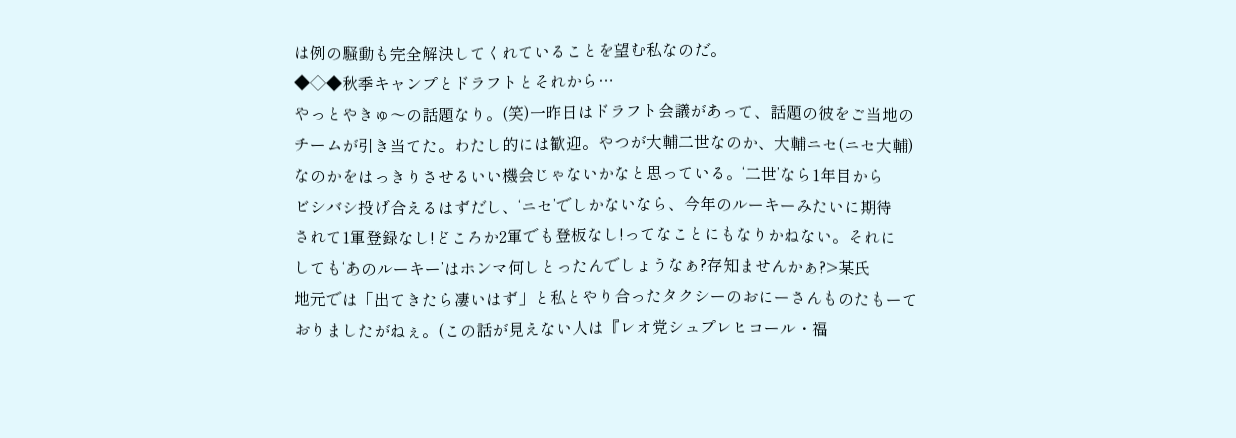は例の騒動も完全解決してくれていることを望む私なのだ。
◆◇◆秋季キャンプとドラフトとそれから…
やっとやきゅ〜の話題なり。(笑)一昨日はドラフト会議があって、話題の彼をご当地の
チームが引き当てた。わたし的には歓迎。やつが大輔二世なのか、大輔ニセ(ニセ大輔)
なのかをはっきりさせるいい機会じゃないかなと思っている。‘二世’なら1年目から
ビシバシ投げ合えるはずだし、‘ニセ’でしかないなら、今年のルーキーみたいに期待
されて1軍登録なし!どころか2軍でも登板なし!ってなことにもなりかねない。それに
しても‘あのルーキー’はホンマ何しとったんでしょうなぁ?存知ませんかぁ?>某氏
地元では「出てきたら凄いはず」と私とやり合ったタクシーのおにーさんものたもーて
おりましたがねぇ。(この話が見えない人は『レオ党シュプレヒコール・福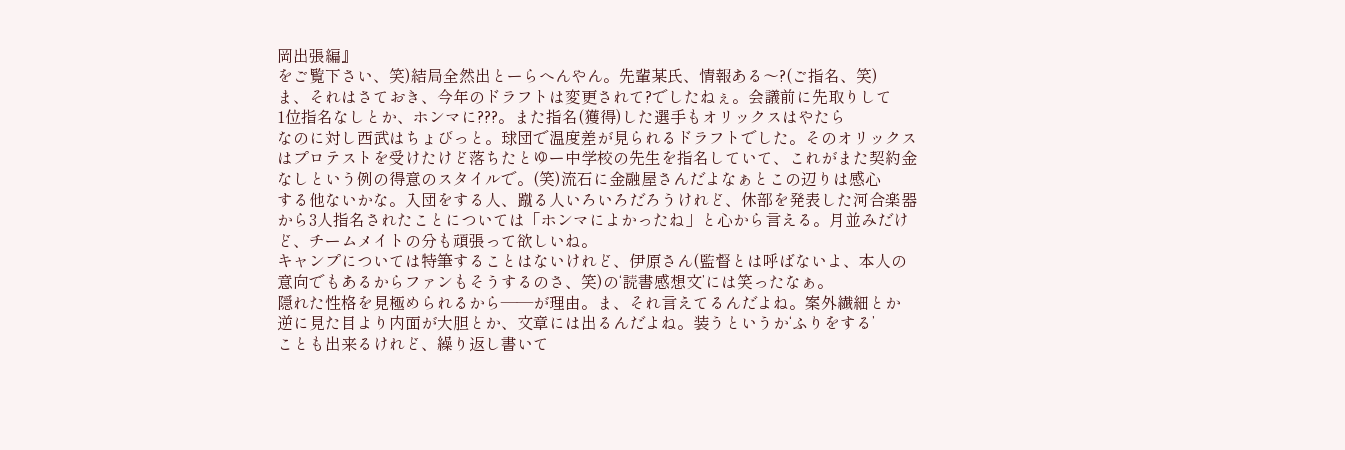岡出張編』
をご覧下さい、笑)結局全然出とーらへんやん。先輩某氏、情報ある〜?(ご指名、笑)
ま、それはさておき、今年のドラフトは変更されて?でしたねぇ。会議前に先取りして
1位指名なしとか、ホンマに???。また指名(獲得)した選手もオリックスはやたら
なのに対し西武はちょびっと。球団で温度差が見られるドラフトでした。そのオリックス
はプロテストを受けたけど落ちたとゆー中学校の先生を指名していて、これがまた契約金
なしという例の得意のスタイルで。(笑)流石に金融屋さんだよなぁとこの辺りは感心
する他ないかな。入団をする人、蹴る人いろいろだろうけれど、休部を発表した河合楽器
から3人指名されたことについては「ホンマによかったね」と心から言える。月並みだけ
ど、チームメイトの分も頑張って欲しいね。
キャンプについては特筆することはないけれど、伊原さん(監督とは呼ばないよ、本人の
意向でもあるからファンもそうするのさ、笑)の‘読書感想文’には笑ったなぁ。
隠れた性格を見極められるから――が理由。ま、それ言えてるんだよね。案外繊細とか
逆に見た目より内面が大胆とか、文章には出るんだよね。装うというか‘ふりをする’
ことも出来るけれど、繰り返し書いて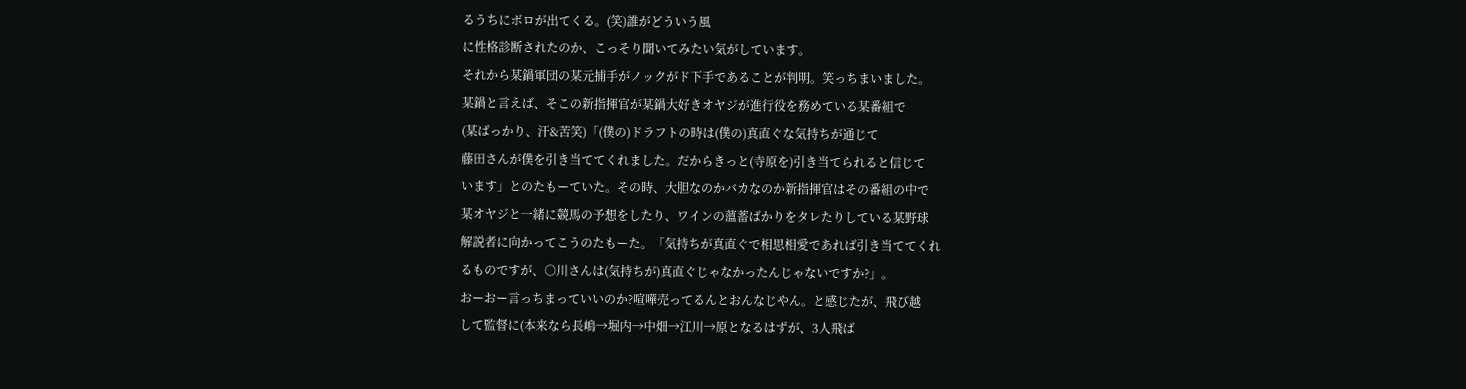るうちにボロが出てくる。(笑)誰がどういう風
に性格診断されたのか、こっそり聞いてみたい気がしています。
それから某鍋軍団の某元捕手がノックがド下手であることが判明。笑っちまいました。
某鍋と言えば、そこの新指揮官が某鍋大好きオヤジが進行役を務めている某番組で
(某ばっかり、汗&苦笑)「(僕の)ドラフトの時は(僕の)真直ぐな気持ちが通じて
藤田さんが僕を引き当ててくれました。だからきっと(寺原を)引き当てられると信じて
います」とのたもーていた。その時、大胆なのかバカなのか新指揮官はその番組の中で
某オヤジと一緒に競馬の予想をしたり、ワインの薀蓄ばかりをタレたりしている某野球
解説者に向かってこうのたもーた。「気持ちが真直ぐで相思相愛であれば引き当ててくれ
るものですが、○川さんは(気持ちが)真直ぐじゃなかったんじゃないですか?」。
おーおー言っちまっていいのか?喧嘩売ってるんとおんなじやん。と感じたが、飛び越
して監督に(本来なら長嶋→堀内→中畑→江川→原となるはずが、3人飛ば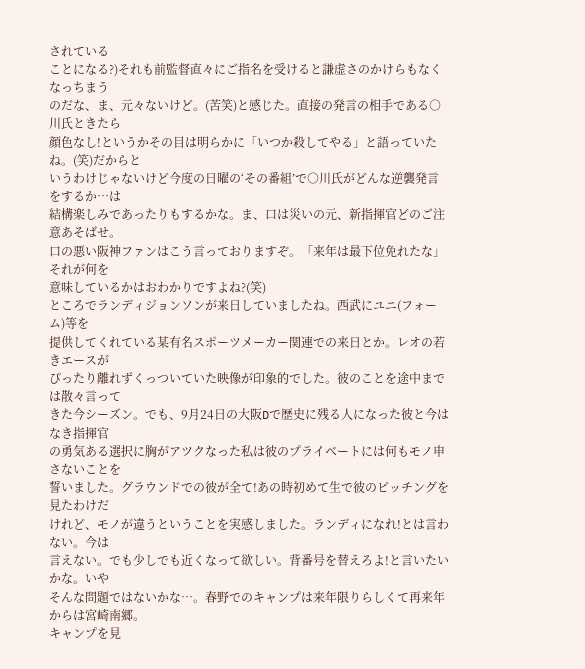されている
ことになる?)それも前監督直々にご指名を受けると謙虚さのかけらもなくなっちまう
のだな、ま、元々ないけど。(苦笑)と感じた。直接の発言の相手である○川氏ときたら
顔色なし!というかその目は明らかに「いつか殺してやる」と語っていたね。(笑)だからと
いうわけじゃないけど今度の日曜の‘その番組’で○川氏がどんな逆襲発言をするか…は
結構楽しみであったりもするかな。ま、口は災いの元、新指揮官どのご注意あそばせ。
口の悪い阪神ファンはこう言っておりますぞ。「来年は最下位免れたな」それが何を
意味しているかはおわかりですよね?(笑)
ところでランディジョンソンが来日していましたね。西武にユニ(フォーム)等を
提供してくれている某有名スポーツメーカー関連での来日とか。レオの若きエースが
ぴったり離れずくっついていた映像が印象的でした。彼のことを途中までは散々言って
きた今シーズン。でも、9月24日の大阪Dで歴史に残る人になった彼と今はなき指揮官
の勇気ある選択に胸がアツクなった私は彼のプライベートには何もモノ申さないことを
誓いました。グラウンドでの彼が全て!あの時初めて生で彼のピッチングを見たわけだ
けれど、モノが違うということを実感しました。ランディになれ!とは言わない。今は
言えない。でも少しでも近くなって欲しい。背番号を替えろよ!と言いたいかな。いや
そんな問題ではないかな…。春野でのキャンプは来年限りらしくて再来年からは宮崎南郷。
キャンプを見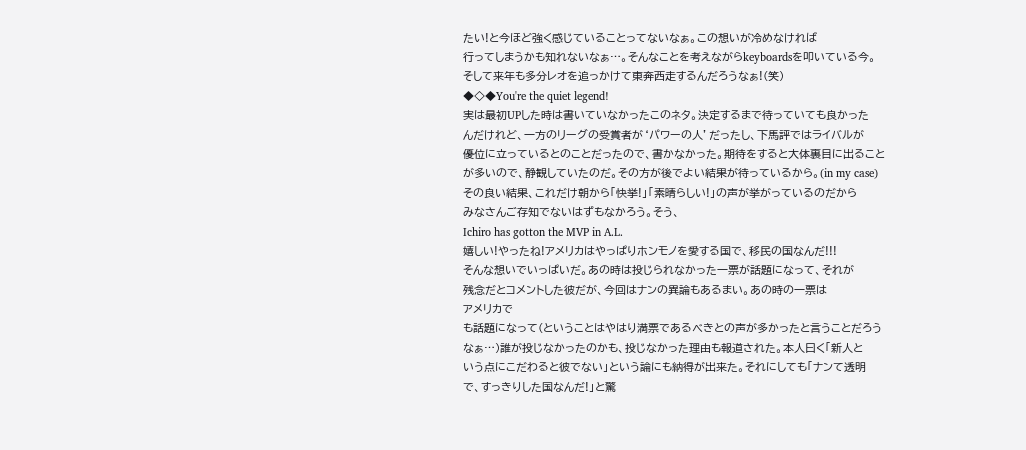たい!と今ほど強く感じていることってないなぁ。この想いが冷めなければ
行ってしまうかも知れないなぁ…。そんなことを考えながらkeyboardsを叩いている今。
そして来年も多分レオを追っかけて東奔西走するんだろうなぁ!(笑)
◆◇◆You're the quiet legend!
実は最初UPした時は書いていなかったこのネタ。決定するまで待っていても良かった
んだけれど、一方のリーグの受賞者が‘パワーの人’だったし、下馬評ではライバルが
優位に立っているとのことだったので、書かなかった。期待をすると大体裏目に出ること
が多いので、静観していたのだ。その方が後でよい結果が待っているから。(in my case)
その良い結果、これだけ朝から「快挙!」「素晴らしい!」の声が挙がっているのだから
みなさんご存知でないはずもなかろう。そう、
Ichiro has gotton the MVP in A.L.
嬉しい!やったね!アメリカはやっぱりホンモノを愛する国で、移民の国なんだ!!!
そんな想いでいっぱいだ。あの時は投じられなかった一票が話題になって、それが
残念だとコメントした彼だが、今回はナンの異論もあるまい。あの時の一票は
アメリカで
も話題になって(ということはやはり満票であるべきとの声が多かったと言うことだろう
なぁ…)誰が投じなかったのかも、投じなかった理由も報道された。本人曰く「新人と
いう点にこだわると彼でない」という論にも納得が出来た。それにしても「ナンて透明
で、すっきりした国なんだ!」と驚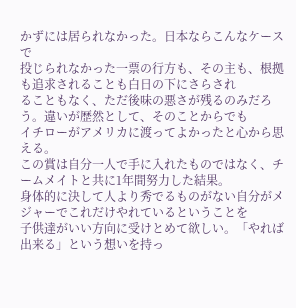かずには居られなかった。日本ならこんなケースで
投じられなかった一票の行方も、その主も、根拠も追求されることも白日の下にさらされ
ることもなく、ただ後味の悪さが残るのみだろう。違いが歴然として、そのことからでも
イチローがアメリカに渡ってよかったと心から思える。
この賞は自分一人で手に入れたものではなく、チームメイトと共に1年間努力した結果。
身体的に決して人より秀でるものがない自分がメジャーでこれだけやれているということを
子供達がいい方向に受けとめて欲しい。「やれば出来る」という想いを持っ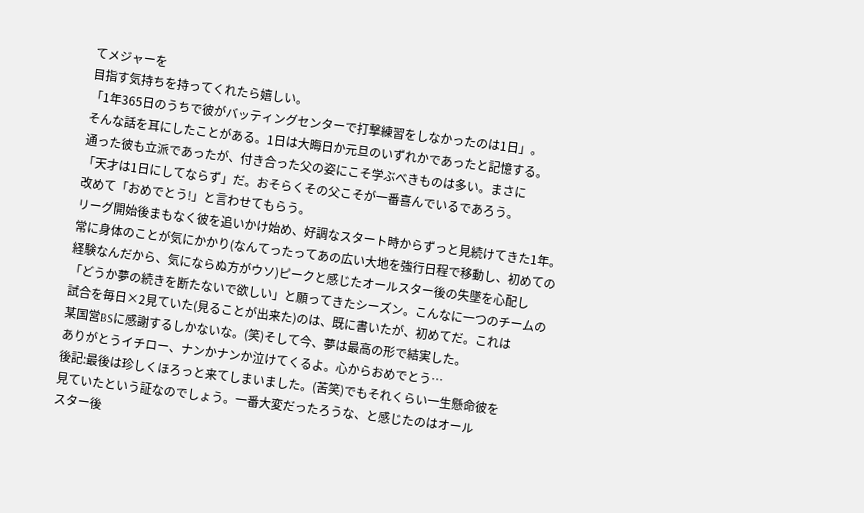てメジャーを
目指す気持ちを持ってくれたら嬉しい。
「1年365日のうちで彼がバッティングセンターで打撃練習をしなかったのは1日」。
そんな話を耳にしたことがある。1日は大晦日か元旦のいずれかであったと記憶する。
通った彼も立派であったが、付き合った父の姿にこそ学ぶべきものは多い。まさに
「天才は1日にしてならず」だ。おそらくその父こそが一番喜んでいるであろう。
改めて「おめでとう!」と言わせてもらう。
リーグ開始後まもなく彼を追いかけ始め、好調なスタート時からずっと見続けてきた1年。
常に身体のことが気にかかり(なんてったってあの広い大地を強行日程で移動し、初めての
経験なんだから、気にならぬ方がウソ)ピークと感じたオールスター後の失墜を心配し
「どうか夢の続きを断たないで欲しい」と願ってきたシーズン。こんなに一つのチームの
試合を毎日×2見ていた(見ることが出来た)のは、既に書いたが、初めてだ。これは
某国営BSに感謝するしかないな。(笑)そして今、夢は最高の形で結実した。
ありがとうイチロー、ナンかナンか泣けてくるよ。心からおめでとう…
後記:最後は珍しくほろっと来てしまいました。(苦笑)でもそれくらい一生懸命彼を
見ていたという証なのでしょう。一番大変だったろうな、と感じたのはオール
スター後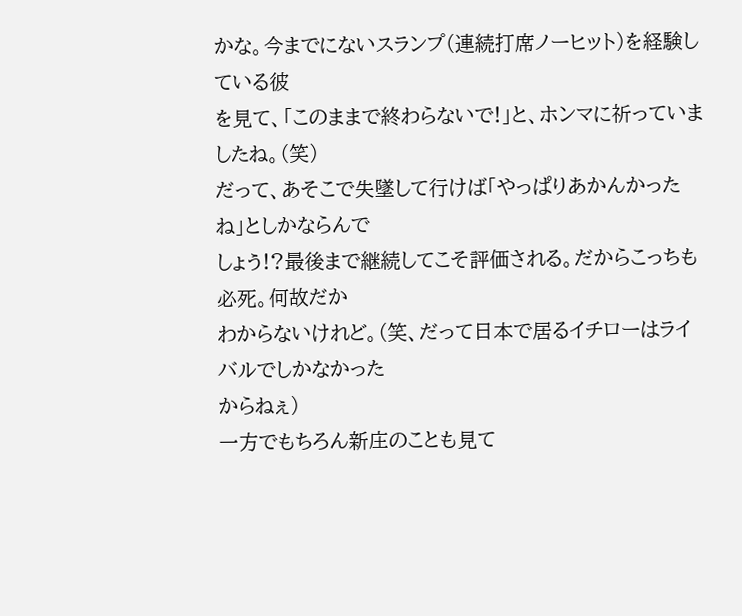かな。今までにないスランプ(連続打席ノーヒット)を経験している彼
を見て、「このままで終わらないで!」と、ホンマに祈っていましたね。(笑)
だって、あそこで失墜して行けば「やっぱりあかんかったね」としかならんで
しょう!?最後まで継続してこそ評価される。だからこっちも必死。何故だか
わからないけれど。(笑、だって日本で居るイチローはライバルでしかなかった
からねぇ)
一方でもちろん新庄のことも見て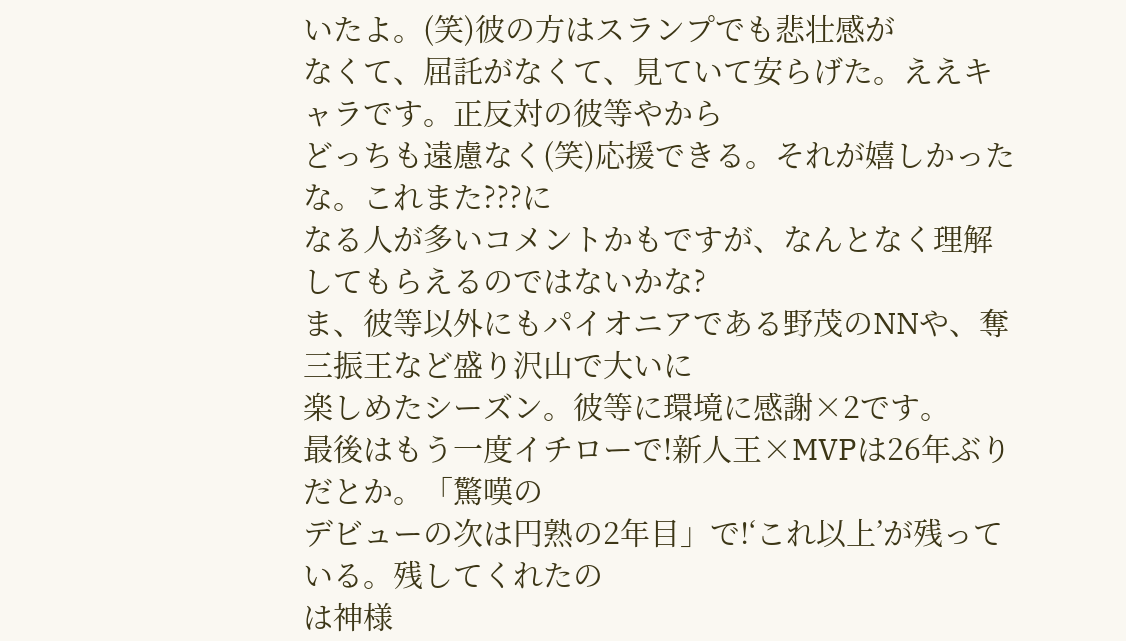いたよ。(笑)彼の方はスランプでも悲壮感が
なくて、屈託がなくて、見ていて安らげた。ええキャラです。正反対の彼等やから
どっちも遠慮なく(笑)応援できる。それが嬉しかったな。これまた???に
なる人が多いコメントかもですが、なんとなく理解してもらえるのではないかな?
ま、彼等以外にもパイオニアである野茂のNNや、奪三振王など盛り沢山で大いに
楽しめたシーズン。彼等に環境に感謝×2です。
最後はもう一度イチローで!新人王×MVPは26年ぶりだとか。「驚嘆の
デビューの次は円熟の2年目」で!‘これ以上’が残っている。残してくれたの
は神様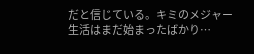だと信じている。キミのメジャー生活はまだ始まったばかり…